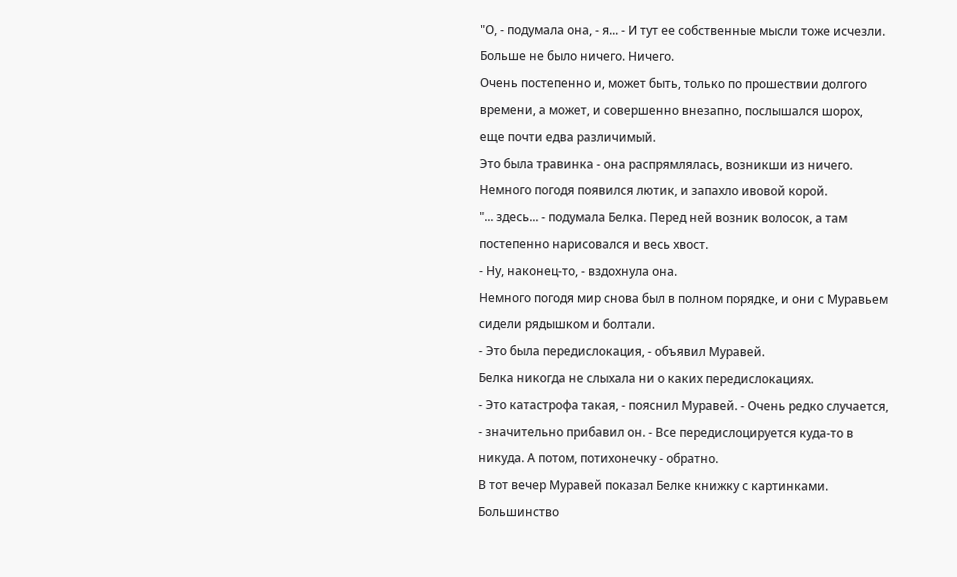"О, - подумала она, - я... - И тут ее собственные мысли тоже исчезли.
Больше не было ничего. Ничего.
Очень постепенно и, может быть, только по прошествии долгого времени, а может, и совершенно внезапно, послышался шорох, еще почти едва различимый.
Это была травинка - она распрямлялась, возникши из ничего. Немного погодя появился лютик, и запахло ивовой корой.
"... здесь... - подумала Белка. Перед ней возник волосок, а там
постепенно нарисовался и весь хвост.
- Ну, наконец-то, - вздохнула она.
Немного погодя мир снова был в полном порядке, и они с Муравьем сидели рядышком и болтали.
- Это была передислокация, - объявил Муравей.
Белка никогда не слыхала ни о каких передислокациях.
- Это катастрофа такая, - пояснил Муравей. - Очень редко случается, - значительно прибавил он. - Все передислоцируется куда-то в никуда. А потом, потихонечку - обратно.
В тот вечер Муравей показал Белке книжку с картинками. Большинство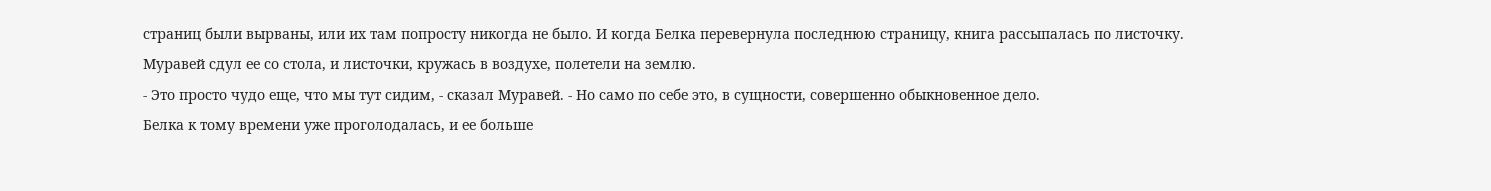страниц были вырваны, или их там попросту никогда не было. И когда Белка перевернула последнюю страницу, книга рассыпалась по листочку. Муравей сдул ее со стола, и листочки, кружась в воздухе, полетели на землю.
- Это просто чудо еще, что мы тут сидим, - сказал Муравей. - Но само по себе это, в сущности, совершенно обыкновенное дело.
Белка к тому времени уже проголодалась, и ее больше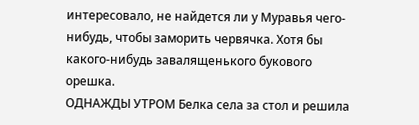интересовало, не найдется ли у Муравья чего-нибудь, чтобы заморить червячка. Хотя бы какого-нибудь завалященького букового орешка.
ОДНАЖДЫ УТРОМ Белка села за стол и решила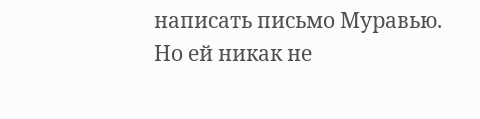написать письмо Муравью. Но ей никак не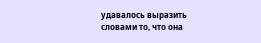удавалось выразить словами то, что она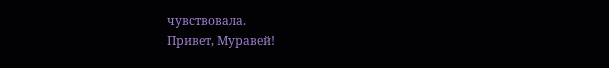чувствовала.
Привет, Муравей!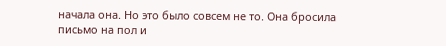начала она. Но это было совсем не то. Она бросила письмо на пол и